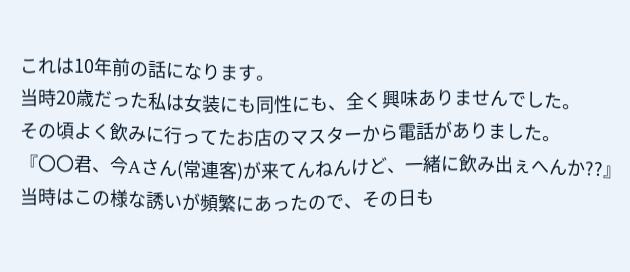これは10年前の話になります。
当時20歳だった私は女装にも同性にも、全く興味ありませんでした。
その頃よく飲みに行ってたお店のマスターから電話がありました。
『〇〇君、今Aさん(常連客)が来てんねんけど、一緒に飲み出ぇへんか??』
当時はこの様な誘いが頻繁にあったので、その日も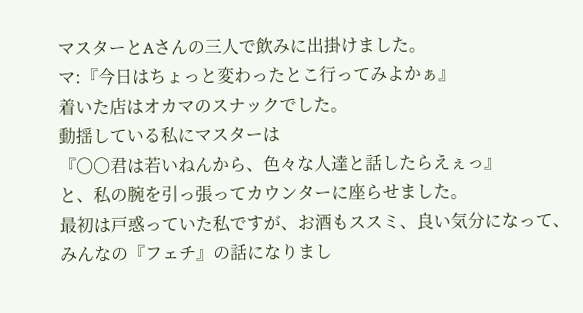マスターとAさんの三人で飲みに出掛けました。
マ:『今日はちょっと変わったとこ行ってみよかぁ』
着いた店はオカマのスナックでした。
動揺している私にマスターは
『〇〇君は若いねんから、色々な人達と話したらえぇっ』
と、私の腕を引っ張ってカウンターに座らせました。
最初は戸惑っていた私ですが、お酒もススミ、良い気分になって、みんなの『フェチ』の話になりまし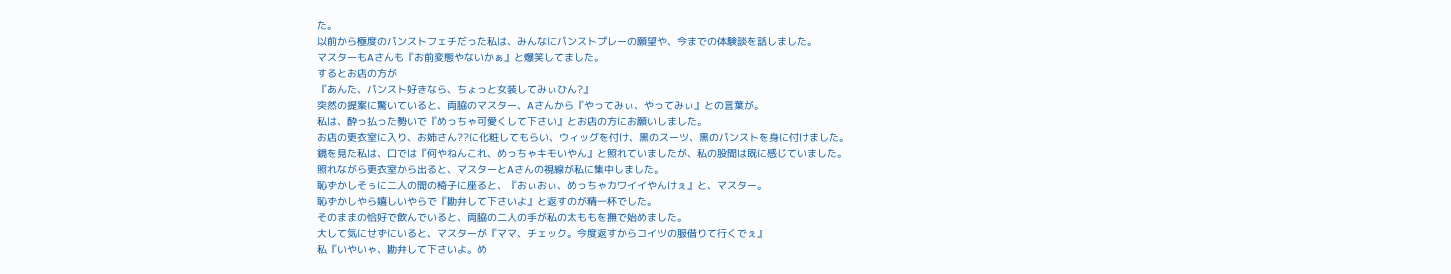た。
以前から極度のパンストフェチだった私は、みんなにパンストプレーの願望や、今までの体験談を話しました。
マスターもAさんも『お前変態やないかぁ』と爆笑してました。
するとお店の方が
『あんた、パンスト好きなら、ちょっと女装してみぃひん?』
突然の提案に驚いていると、両脇のマスター、Aさんから『やってみぃ、やってみぃ』との言葉が。
私は、酔っ払った勢いで『めっちゃ可愛くして下さい』とお店の方にお願いしました。
お店の更衣室に入り、お姉さん??に化粧してもらい、ウィッグを付け、黒のスーツ、黒のパンストを身に付けました。
鏡を見た私は、口では『何やねんこれ、めっちゃキモいやん』と照れていましたが、私の股間は既に感じていました。
照れながら更衣室から出ると、マスターとAさんの視線が私に集中しました。
恥ずかしそぅに二人の間の椅子に座ると、『おぃおぃ、めっちゃカワイイやんけぇ』と、マスター。
恥ずかしやら嬉しいやらで『勘弁して下さいよ』と返すのが精一杯でした。
そのままの恰好で飲んでいると、両脇の二人の手が私の太ももを撫で始めました。
大して気にせずにいると、マスターが『ママ、チェック。今度返すからコイツの服借りて行くでぇ』
私『いやいゃ、勘弁して下さいよ。め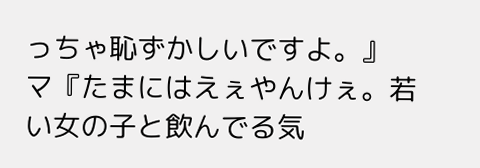っちゃ恥ずかしいですよ。』
マ『たまにはえぇやんけぇ。若い女の子と飲んでる気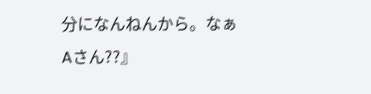分になんねんから。なぁAさん??』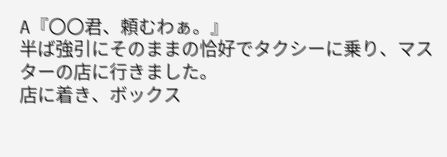A『〇〇君、頼むわぁ。』
半ば強引にそのままの恰好でタクシーに乗り、マスターの店に行きました。
店に着き、ボックス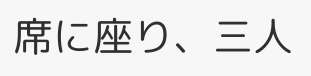席に座り、三人